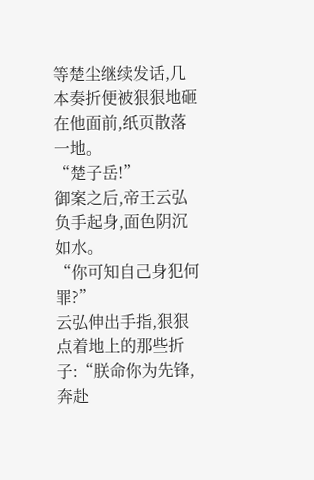等楚尘继续发话,几本奏折便被狠狠地砸在他面前,纸页散落一地。
“楚子岳!”
御案之后,帝王云弘负手起身,面色阴沉如水。
“你可知自己身犯何罪?”
云弘伸出手指,狠狠点着地上的那些折子:“朕命你为先锋,奔赴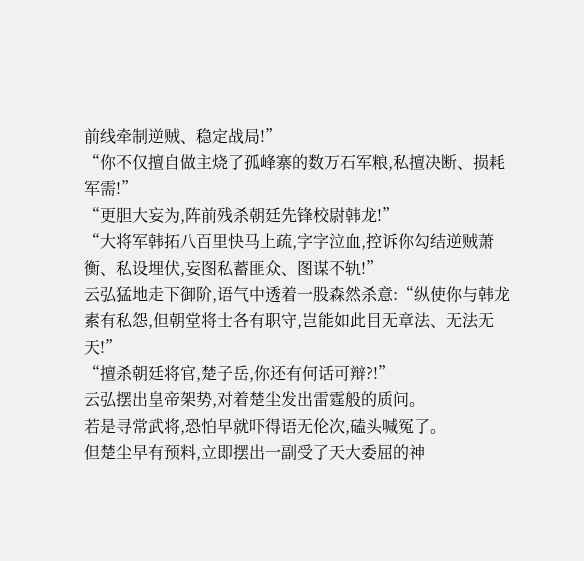前线牵制逆贼、稳定战局!”
“你不仅擅自做主烧了孤峰寨的数万石军粮,私擅决断、损耗军需!”
“更胆大妄为,阵前残杀朝廷先锋校尉韩龙!”
“大将军韩拓八百里快马上疏,字字泣血,控诉你勾结逆贼萧衡、私设埋伏,妄图私蓄匪众、图谋不轨!”
云弘猛地走下御阶,语气中透着一股森然杀意:“纵使你与韩龙素有私怨,但朝堂将士各有职守,岂能如此目无章法、无法无天!”
“擅杀朝廷将官,楚子岳,你还有何话可辩?!”
云弘摆出皇帝架势,对着楚尘发出雷霆般的质问。
若是寻常武将,恐怕早就吓得语无伦次,磕头喊冤了。
但楚尘早有预料,立即摆出一副受了天大委屈的神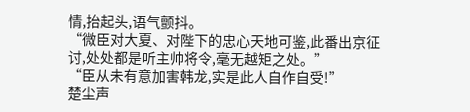情,抬起头,语气颤抖。
“微臣对大夏、对陛下的忠心天地可鉴,此番出京征讨,处处都是听主帅将令,毫无越矩之处。”
“臣从未有意加害韩龙,实是此人自作自受!”
楚尘声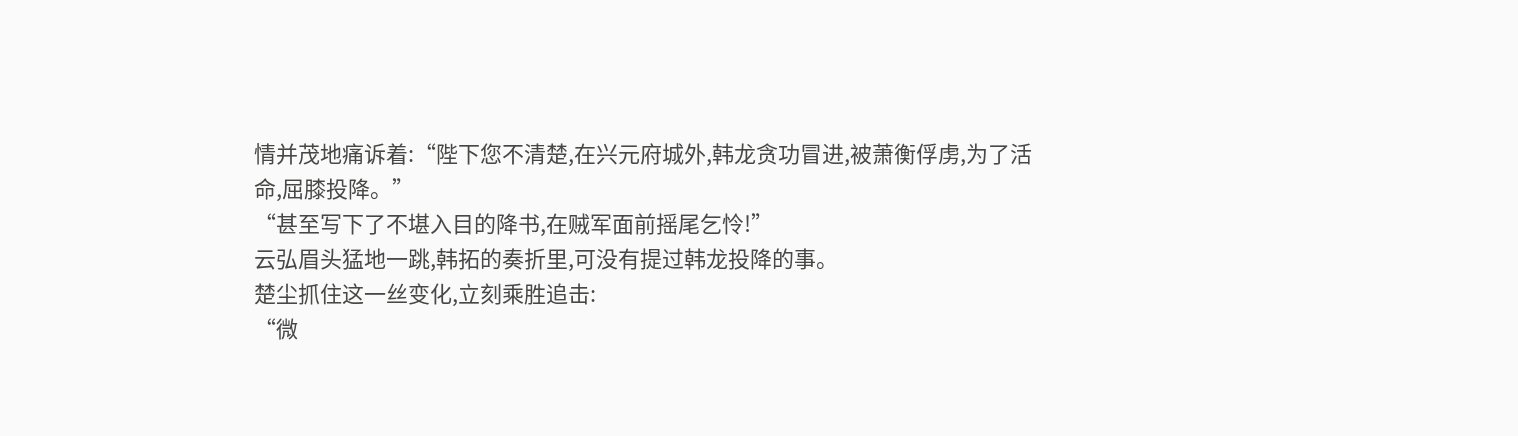情并茂地痛诉着:“陛下您不清楚,在兴元府城外,韩龙贪功冒进,被萧衡俘虏,为了活命,屈膝投降。”
“甚至写下了不堪入目的降书,在贼军面前摇尾乞怜!”
云弘眉头猛地一跳,韩拓的奏折里,可没有提过韩龙投降的事。
楚尘抓住这一丝变化,立刻乘胜追击:
“微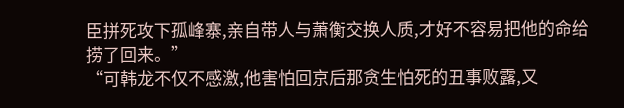臣拼死攻下孤峰寨,亲自带人与萧衡交换人质,才好不容易把他的命给捞了回来。”
“可韩龙不仅不感激,他害怕回京后那贪生怕死的丑事败露,又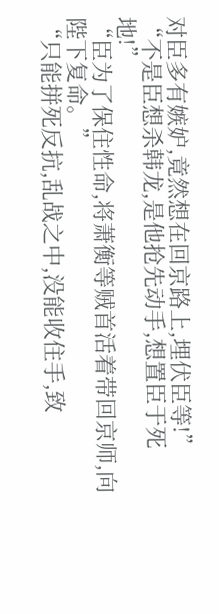对臣多有嫉妒,竟然想在回京路上,埋伏臣等!”
“不是臣想杀韩龙,是他抢先动手,想置臣于死地!”
“臣为了保住性命,将萧衡等贼首活着带回京师,向陛下复命。”
“只能拼死反抗,乱战之中,没能收住手,致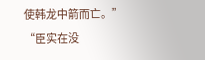使韩龙中箭而亡。”
“臣实在没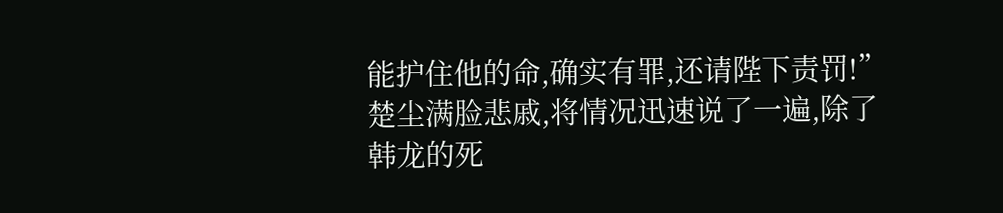能护住他的命,确实有罪,还请陛下责罚!”
楚尘满脸悲戚,将情况迅速说了一遍,除了韩龙的死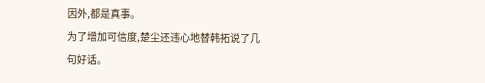因外,都是真事。
为了增加可信度,楚尘还违心地替韩拓说了几句好话。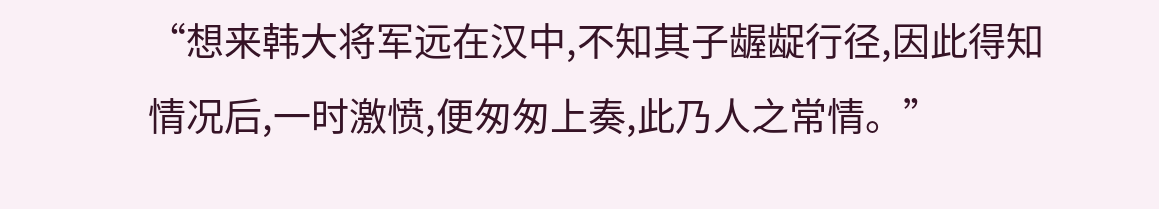“想来韩大将军远在汉中,不知其子龌龊行径,因此得知情况后,一时激愤,便匆匆上奏,此乃人之常情。”